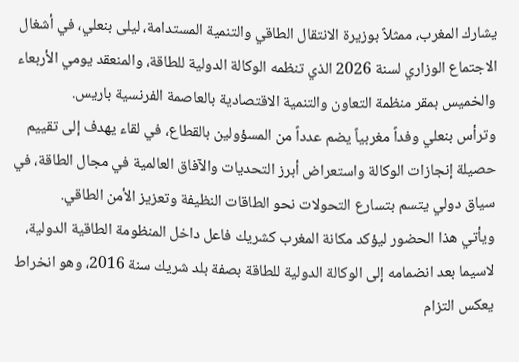يشارك المغرب، ممثلاً بوزيرة الانتقال الطاقي والتنمية المستدامة، ليلى بنعلي، في أشغال الاجتماع الوزاري لسنة 2026 الذي تنظمه الوكالة الدولية للطاقة، والمنعقد يومي الأربعاء والخميس بمقر منظمة التعاون والتنمية الاقتصادية بالعاصمة الفرنسية باريس.
وترأس بنعلي وفداً مغربياً يضم عدداً من المسؤولين بالقطاع، في لقاء يهدف إلى تقييم حصيلة إنجازات الوكالة واستعراض أبرز التحديات والآفاق العالمية في مجال الطاقة، في سياق دولي يتسم بتسارع التحولات نحو الطاقات النظيفة وتعزيز الأمن الطاقي.
ويأتي هذا الحضور ليؤكد مكانة المغرب كشريك فاعل داخل المنظومة الطاقية الدولية، لاسيما بعد انضمامه إلى الوكالة الدولية للطاقة بصفة بلد شريك سنة 2016، وهو انخراط يعكس التزام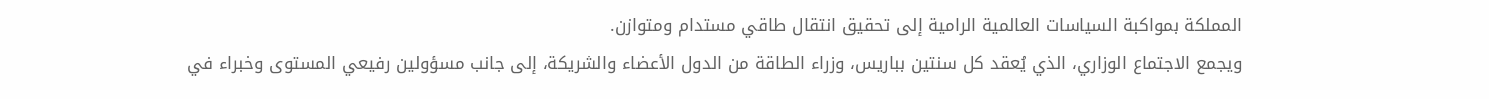المملكة بمواكبة السياسات العالمية الرامية إلى تحقيق انتقال طاقي مستدام ومتوازن.
ويجمع الاجتماع الوزاري، الذي يُعقد كل سنتين بباريس، وزراء الطاقة من الدول الأعضاء والشريكة، إلى جانب مسؤولين رفيعي المستوى وخبراء في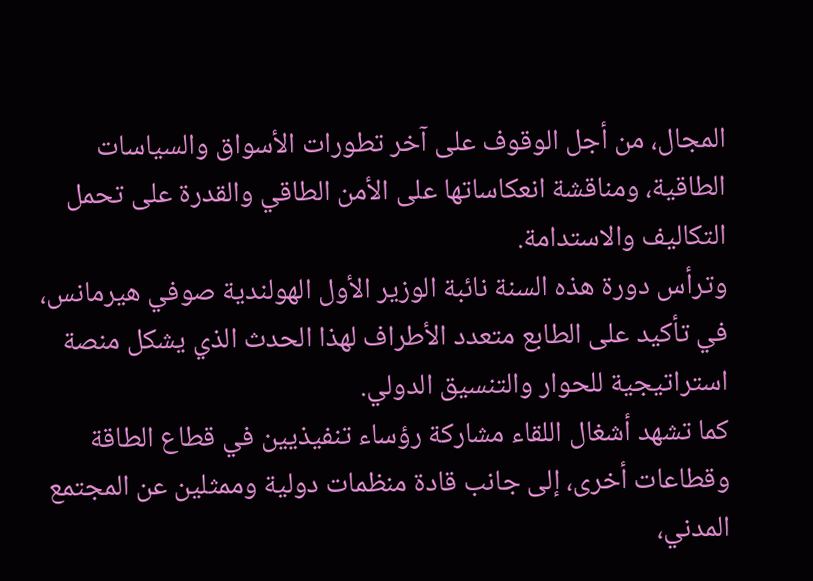المجال، من أجل الوقوف على آخر تطورات الأسواق والسياسات الطاقية، ومناقشة انعكاساتها على الأمن الطاقي والقدرة على تحمل التكاليف والاستدامة.
وترأس دورة هذه السنة نائبة الوزير الأول الهولندية صوفي هيرمانس، في تأكيد على الطابع متعدد الأطراف لهذا الحدث الذي يشكل منصة استراتيجية للحوار والتنسيق الدولي.
كما تشهد أشغال اللقاء مشاركة رؤساء تنفيذيين في قطاع الطاقة وقطاعات أخرى، إلى جانب قادة منظمات دولية وممثلين عن المجتمع المدني،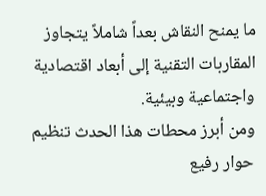ما يمنح النقاش بعداً شاملاً يتجاوز المقاربات التقنية إلى أبعاد اقتصادية واجتماعية وبيئية.
ومن أبرز محطات هذا الحدث تنظيم حوار رفيع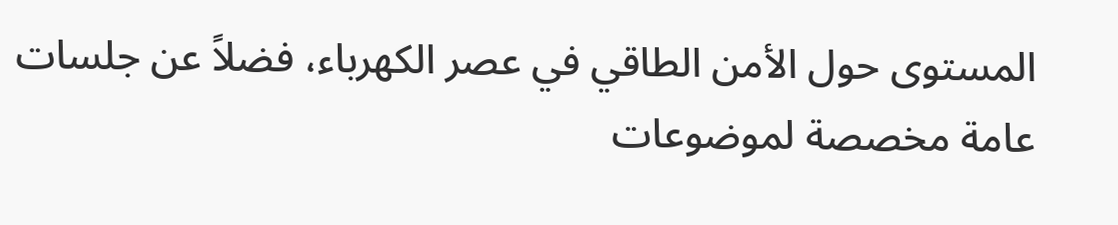المستوى حول الأمن الطاقي في عصر الكهرباء، فضلاً عن جلسات عامة مخصصة لموضوعات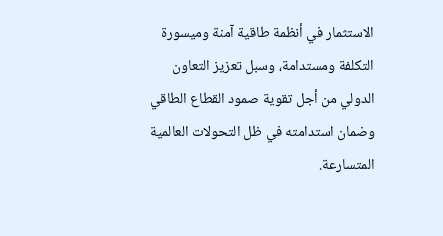الاستثمار في أنظمة طاقية آمنة وميسورة التكلفة ومستدامة، وسبل تعزيز التعاون الدولي من أجل تقوية صمود القطاع الطاقي وضمان استدامته في ظل التحولات العالمية المتسارعة.